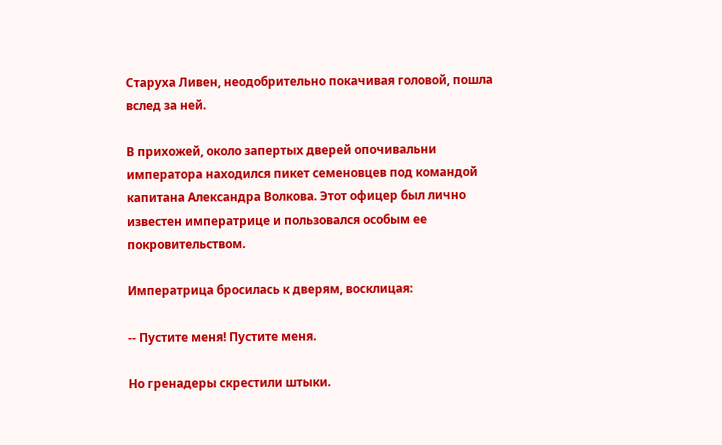Старуха Ливен, неодобрительно покачивая головой, пошла вслед за ней.

В прихожей, около запертых дверей опочивальни императора находился пикет семеновцев под командой капитана Александра Волкова. Этот офицер был лично известен императрице и пользовался особым ее покровительством.

Императрица бросилась к дверям, восклицая:

-- Пустите меня! Пустите меня.

Но гренадеры скрестили штыки.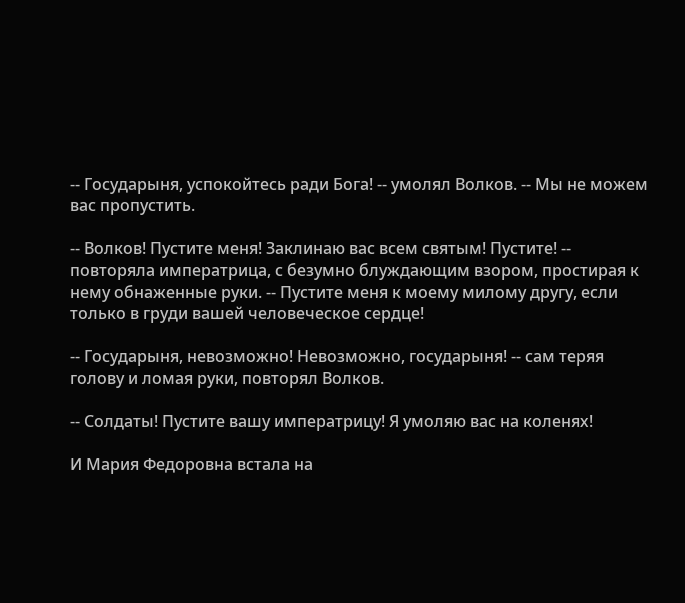-- Государыня, успокойтесь ради Бога! -- умолял Волков. -- Мы не можем вас пропустить.

-- Волков! Пустите меня! Заклинаю вас всем святым! Пустите! -- повторяла императрица, с безумно блуждающим взором, простирая к нему обнаженные руки. -- Пустите меня к моему милому другу, если только в груди вашей человеческое сердце!

-- Государыня, невозможно! Невозможно, государыня! -- сам теряя голову и ломая руки, повторял Волков.

-- Солдаты! Пустите вашу императрицу! Я умоляю вас на коленях!

И Мария Федоровна встала на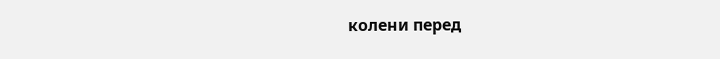колени перед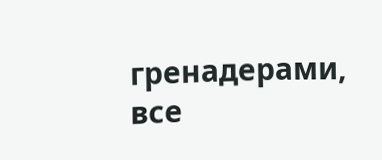гренадерами, все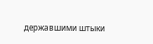державшими штыки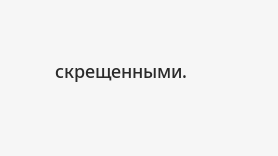скрещенными.